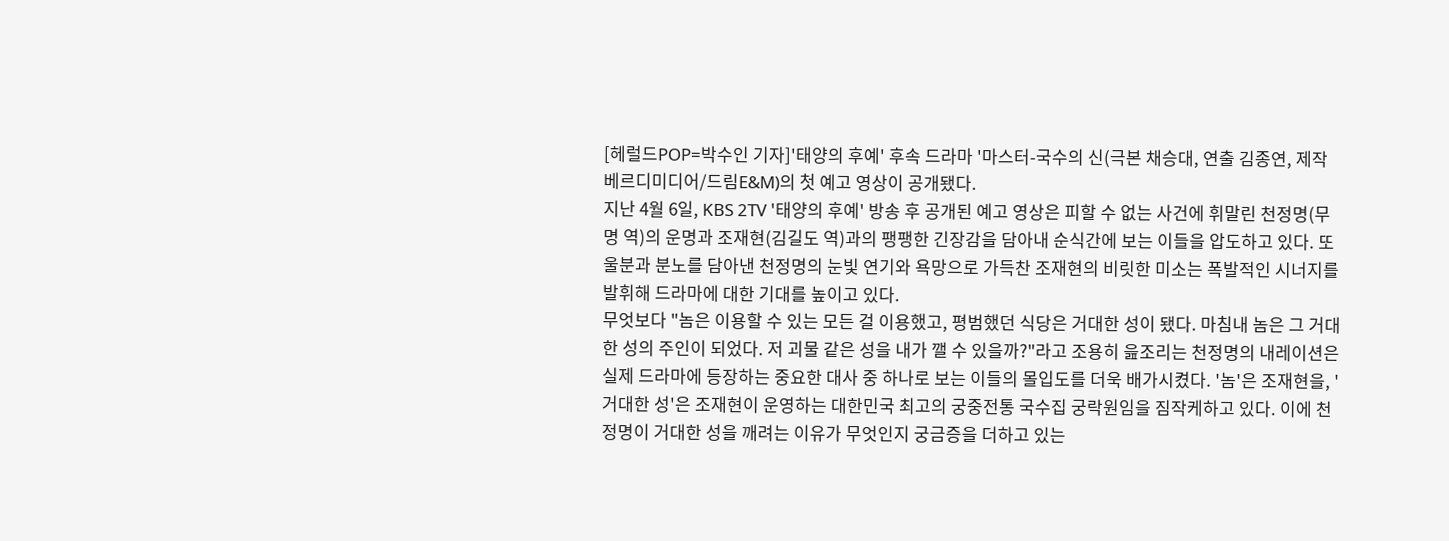[헤럴드POP=박수인 기자]'태양의 후예' 후속 드라마 '마스터-국수의 신(극본 채승대, 연출 김종연, 제작 베르디미디어/드림E&M)의 첫 예고 영상이 공개됐다.
지난 4월 6일, KBS 2TV '태양의 후예' 방송 후 공개된 예고 영상은 피할 수 없는 사건에 휘말린 천정명(무명 역)의 운명과 조재현(김길도 역)과의 팽팽한 긴장감을 담아내 순식간에 보는 이들을 압도하고 있다. 또 울분과 분노를 담아낸 천정명의 눈빛 연기와 욕망으로 가득찬 조재현의 비릿한 미소는 폭발적인 시너지를 발휘해 드라마에 대한 기대를 높이고 있다.
무엇보다 "놈은 이용할 수 있는 모든 걸 이용했고, 평범했던 식당은 거대한 성이 됐다. 마침내 놈은 그 거대한 성의 주인이 되었다. 저 괴물 같은 성을 내가 깰 수 있을까?"라고 조용히 읊조리는 천정명의 내레이션은 실제 드라마에 등장하는 중요한 대사 중 하나로 보는 이들의 몰입도를 더욱 배가시켰다. '놈'은 조재현을, '거대한 성'은 조재현이 운영하는 대한민국 최고의 궁중전통 국수집 궁락원임을 짐작케하고 있다. 이에 천정명이 거대한 성을 깨려는 이유가 무엇인지 궁금증을 더하고 있는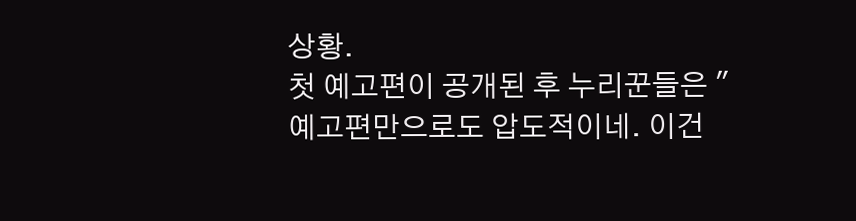상황.
첫 예고편이 공개된 후 누리꾼들은 "예고편만으로도 압도적이네. 이건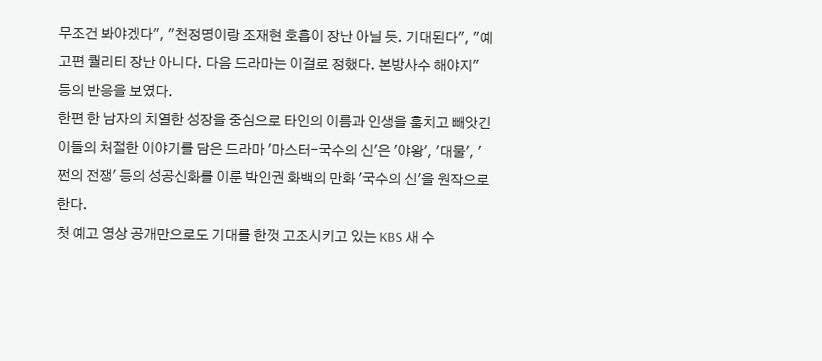무조건 봐야겠다", "천정명이랑 조재현 호흡이 장난 아닐 듯. 기대된다", "예고편 퀄리티 장난 아니다. 다음 드라마는 이걸로 정했다. 본방사수 해야지" 등의 반응을 보였다.
한편 한 남자의 치열한 성장을 중심으로 타인의 이름과 인생을 훔치고 빼앗긴 이들의 처절한 이야기를 담은 드라마 '마스터-국수의 신'은 '야왕', '대물', '쩐의 전쟁' 등의 성공신화를 이룬 박인권 화백의 만화 '국수의 신'을 원작으로 한다.
첫 예고 영상 공개만으로도 기대를 한껏 고조시키고 있는 KBS 새 수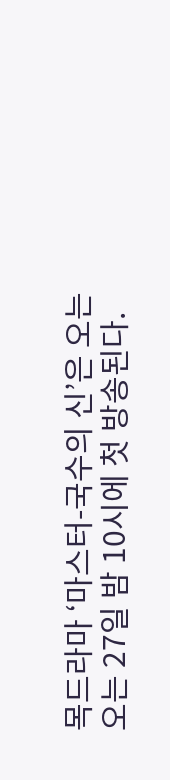목드라마 ‘마스터-국수의 신’은 오는 오는 27일 밤 10시에 첫 방송된다.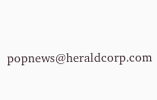popnews@heraldcorp.com